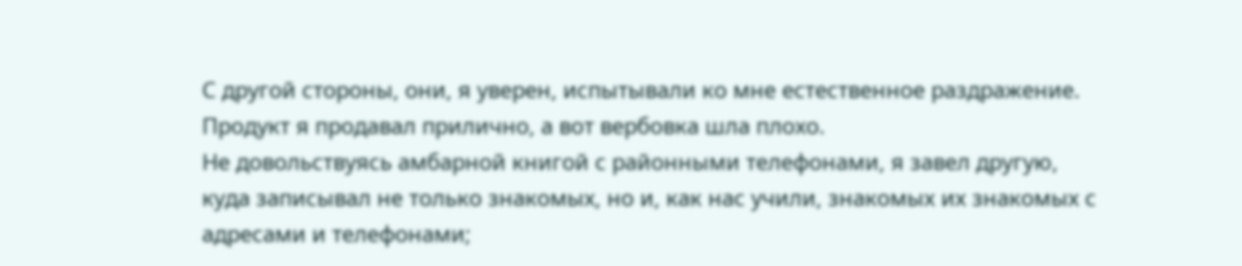С другой стороны, они, я уверен, испытывали ко мне естественное раздражение.
Продукт я продавал прилично, а вот вербовка шла плохо.
Не довольствуясь амбарной книгой с районными телефонами, я завел другую, куда записывал не только знакомых, но и, как нас учили, знакомых их знакомых с адресами и телефонами;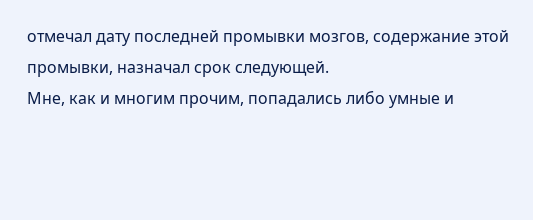отмечал дату последней промывки мозгов, содержание этой промывки, назначал срок следующей.
Мне, как и многим прочим, попадались либо умные и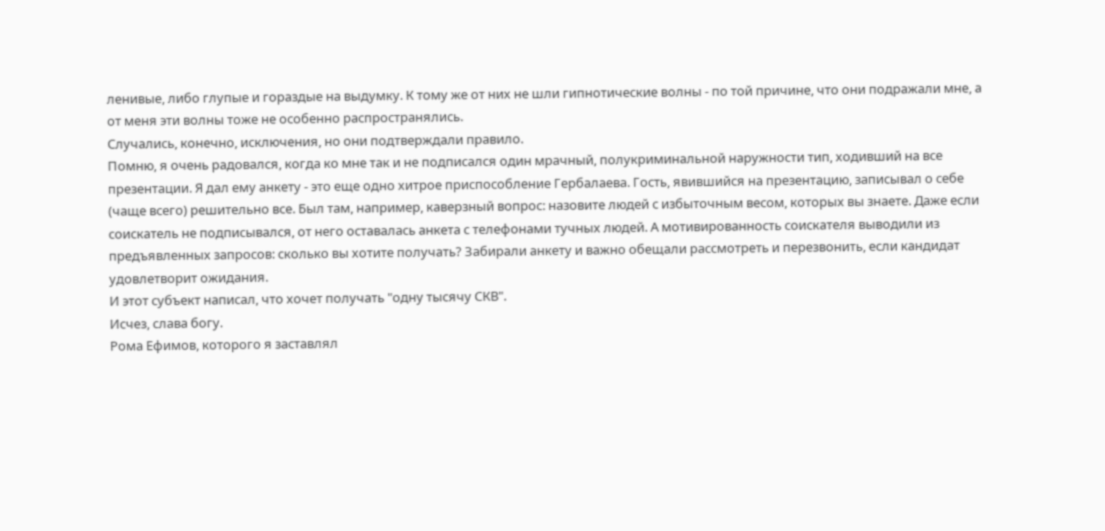ленивые, либо глупые и гораздые на выдумку. К тому же от них не шли гипнотические волны - по той причине, что они подражали мне, а от меня эти волны тоже не особенно распространялись.
Случались, конечно, исключения, но они подтверждали правило.
Помню, я очень радовался, когда ко мне так и не подписался один мрачный, полукриминальной наружности тип, ходивший на все презентации. Я дал ему анкету - это еще одно хитрое приспособление Гербалаева. Гость, явившийся на презентацию, записывал о себе (чаще всего) решительно все. Был там, например, каверзный вопрос: назовите людей с избыточным весом, которых вы знаете. Даже если соискатель не подписывался, от него оставалась анкета с телефонами тучных людей. А мотивированность соискателя выводили из предъявленных запросов: сколько вы хотите получать? Забирали анкету и важно обещали рассмотреть и перезвонить, если кандидат удовлетворит ожидания.
И этот субъект написал, что хочет получать "одну тысячу СКВ".
Исчез, слава богу.
Рома Ефимов, которого я заставлял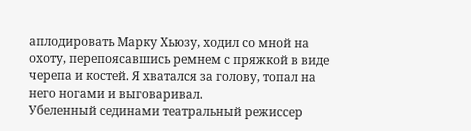аплодировать Марку Хьюзу, ходил со мной на охоту, перепоясавшись ремнем с пряжкой в виде черепа и костей. Я хватался за голову, топал на него ногами и выговаривал.
Убеленный сединами театральный режиссер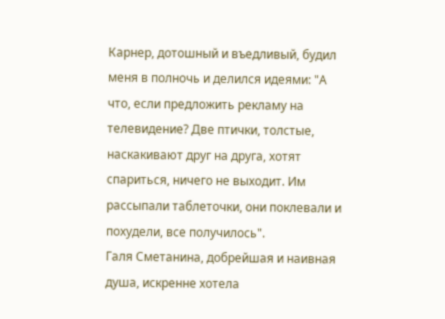Карнер, дотошный и въедливый, будил меня в полночь и делился идеями: "А что, если предложить рекламу на телевидение? Две птички, толстые, наскакивают друг на друга, хотят спариться, ничего не выходит. Им рассыпали таблеточки, они поклевали и похудели, все получилось".
Галя Сметанина, добрейшая и наивная душа, искренне хотела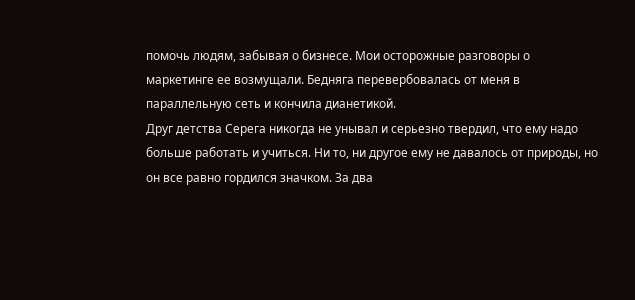помочь людям, забывая о бизнесе. Мои осторожные разговоры о маркетинге ее возмущали. Бедняга перевербовалась от меня в параллельную сеть и кончила дианетикой.
Друг детства Серега никогда не унывал и серьезно твердил, что ему надо больше работать и учиться. Ни то, ни другое ему не давалось от природы, но он все равно гордился значком. За два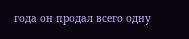года он продал всего одну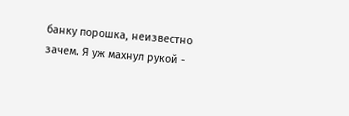банку порошка, неизвестно зачем. Я уж махнул рукой -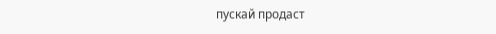пускай продаст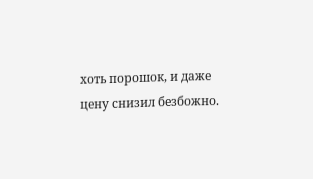хоть порошок, и даже цену снизил безбожно.